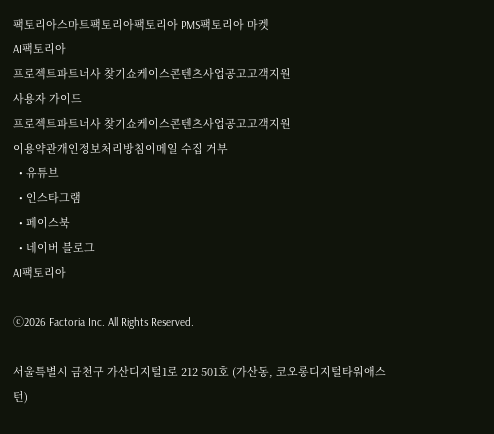팩토리아스마트팩토리아팩토리아 PMS팩토리아 마켓
AI팩토리아
프로젝트파트너사 찾기쇼케이스콘텐츠사업공고고객지원
사용자 가이드
프로젝트파트너사 찾기쇼케이스콘텐츠사업공고고객지원
이용약관개인정보처리방침이메일 수집 거부
  • 유튜브
  • 인스타그램
  • 페이스북
  • 네이버 블로그
AI팩토리아

ⓒ2026 Factoria Inc. All Rights Reserved.

서울특별시 금천구 가산디지털1로 212 501호 (가산동, 코오롱디지털타워애스턴)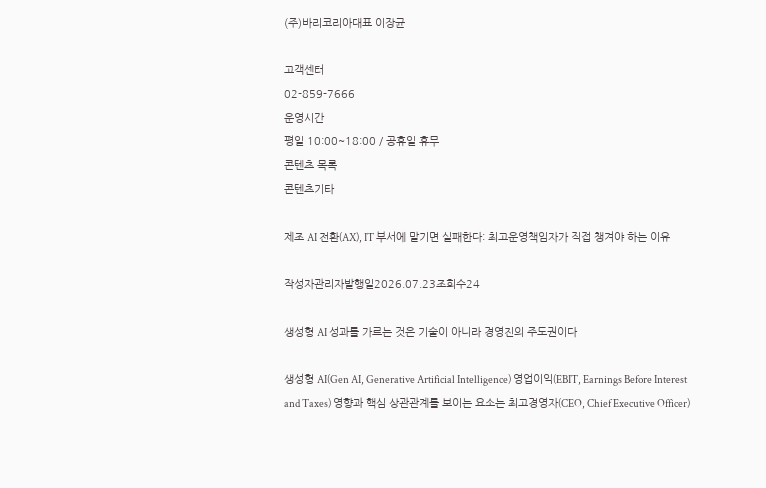(주)바리코리아대표 이장균

고객센터
02-859-7666
운영시간
평일 10:00~18:00 / 공휴일 휴무
콘텐츠 목록
콘텐츠기타

제조 AI 전환(AX), IT 부서에 맡기면 실패한다: 최고운영책임자가 직접 챙겨야 하는 이유

작성자관리자발행일2026.07.23조회수24

생성형 AI 성과를 가르는 것은 기술이 아니라 경영진의 주도권이다

생성형 AI(Gen AI, Generative Artificial Intelligence) 영업이익(EBIT, Earnings Before Interest and Taxes) 영향과 핵심 상관관계를 보이는 요소는 최고경영자(CEO, Chief Executive Officer)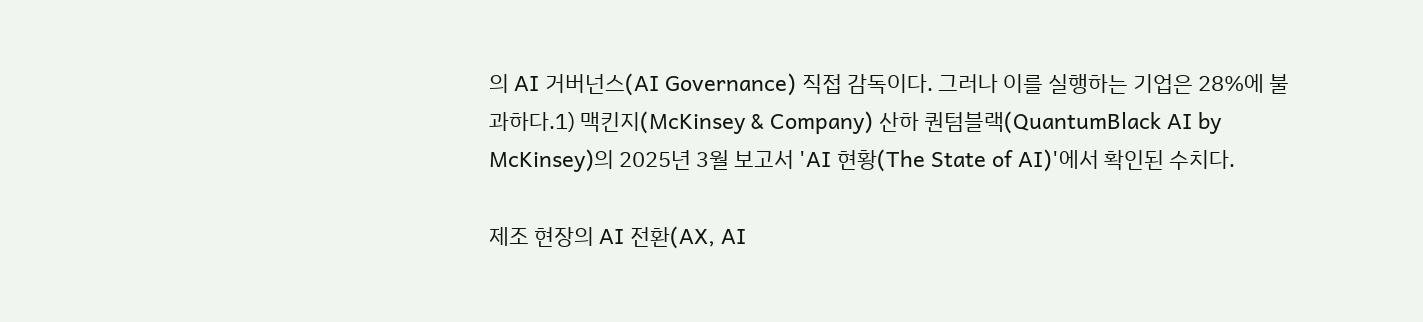의 AI 거버넌스(AI Governance) 직접 감독이다. 그러나 이를 실행하는 기업은 28%에 불과하다.1) 맥킨지(McKinsey & Company) 산하 퀀텀블랙(QuantumBlack AI by McKinsey)의 2025년 3월 보고서 'AI 현황(The State of AI)'에서 확인된 수치다.

제조 현장의 AI 전환(AX, AI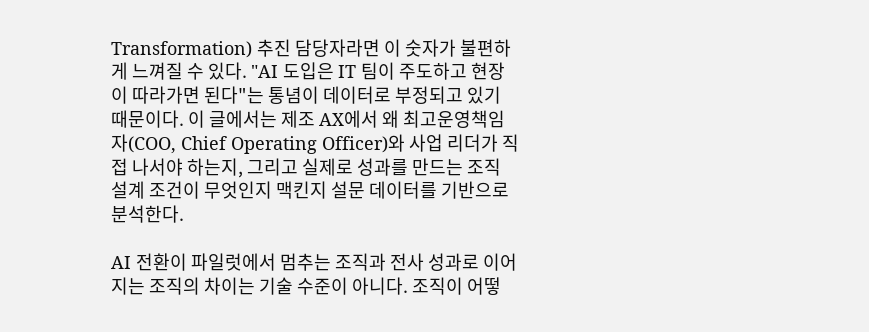Transformation) 추진 담당자라면 이 숫자가 불편하게 느껴질 수 있다. "AI 도입은 IT 팀이 주도하고 현장이 따라가면 된다"는 통념이 데이터로 부정되고 있기 때문이다. 이 글에서는 제조 AX에서 왜 최고운영책임자(COO, Chief Operating Officer)와 사업 리더가 직접 나서야 하는지, 그리고 실제로 성과를 만드는 조직 설계 조건이 무엇인지 맥킨지 설문 데이터를 기반으로 분석한다.

AI 전환이 파일럿에서 멈추는 조직과 전사 성과로 이어지는 조직의 차이는 기술 수준이 아니다. 조직이 어떻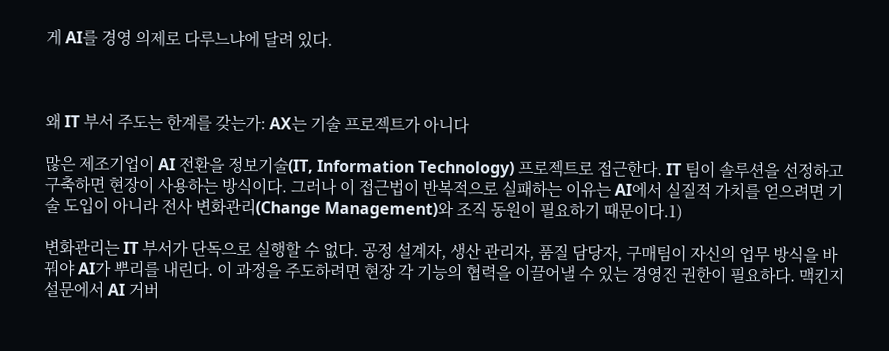게 AI를 경영 의제로 다루느냐에 달려 있다.



왜 IT 부서 주도는 한계를 갖는가: AX는 기술 프로젝트가 아니다

많은 제조기업이 AI 전환을 정보기술(IT, Information Technology) 프로젝트로 접근한다. IT 팀이 솔루션을 선정하고 구축하면 현장이 사용하는 방식이다. 그러나 이 접근법이 반복적으로 실패하는 이유는 AI에서 실질적 가치를 얻으려면 기술 도입이 아니라 전사 변화관리(Change Management)와 조직 동원이 필요하기 때문이다.1)

변화관리는 IT 부서가 단독으로 실행할 수 없다. 공정 설계자, 생산 관리자, 품질 담당자, 구매팀이 자신의 업무 방식을 바꿔야 AI가 뿌리를 내린다. 이 과정을 주도하려면 현장 각 기능의 협력을 이끌어낼 수 있는 경영진 권한이 필요하다. 맥킨지 설문에서 AI 거버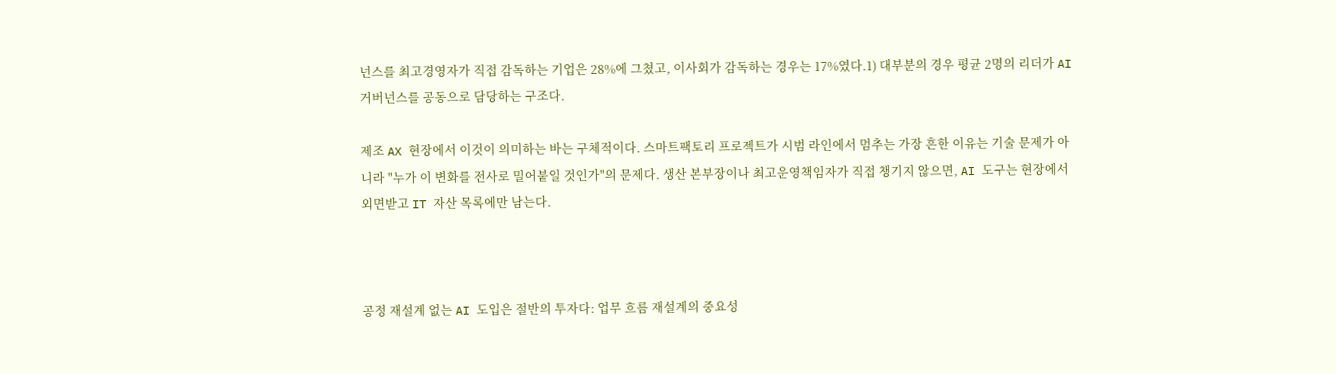넌스를 최고경영자가 직접 감독하는 기업은 28%에 그쳤고, 이사회가 감독하는 경우는 17%였다.1) 대부분의 경우 평균 2명의 리더가 AI 거버넌스를 공동으로 담당하는 구조다.

제조 AX 현장에서 이것이 의미하는 바는 구체적이다. 스마트팩토리 프로젝트가 시범 라인에서 멈추는 가장 흔한 이유는 기술 문제가 아니라 "누가 이 변화를 전사로 밀어붙일 것인가"의 문제다. 생산 본부장이나 최고운영책임자가 직접 챙기지 않으면, AI 도구는 현장에서 외면받고 IT 자산 목록에만 남는다.



공정 재설계 없는 AI 도입은 절반의 투자다: 업무 흐름 재설계의 중요성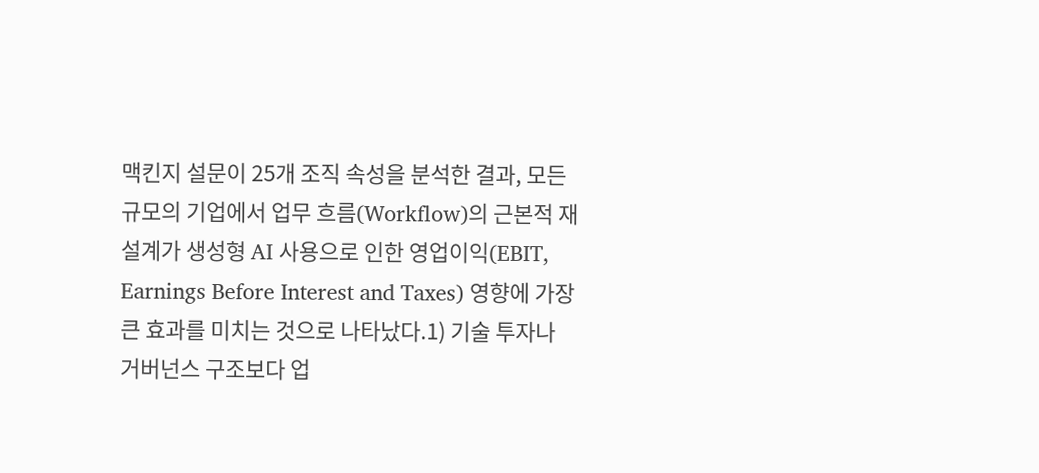맥킨지 설문이 25개 조직 속성을 분석한 결과, 모든 규모의 기업에서 업무 흐름(Workflow)의 근본적 재설계가 생성형 AI 사용으로 인한 영업이익(EBIT, Earnings Before Interest and Taxes) 영향에 가장 큰 효과를 미치는 것으로 나타났다.1) 기술 투자나 거버넌스 구조보다 업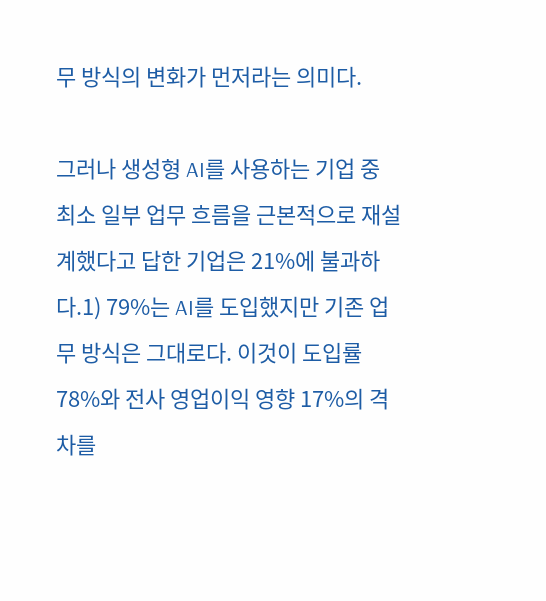무 방식의 변화가 먼저라는 의미다.

그러나 생성형 AI를 사용하는 기업 중 최소 일부 업무 흐름을 근본적으로 재설계했다고 답한 기업은 21%에 불과하다.1) 79%는 AI를 도입했지만 기존 업무 방식은 그대로다. 이것이 도입률 78%와 전사 영업이익 영향 17%의 격차를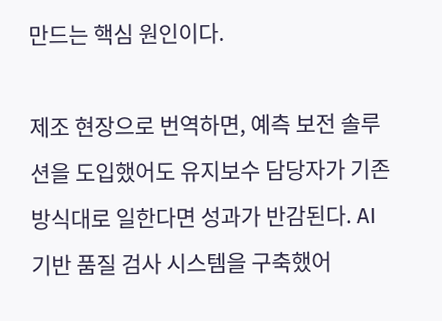만드는 핵심 원인이다.

제조 현장으로 번역하면, 예측 보전 솔루션을 도입했어도 유지보수 담당자가 기존 방식대로 일한다면 성과가 반감된다. AI 기반 품질 검사 시스템을 구축했어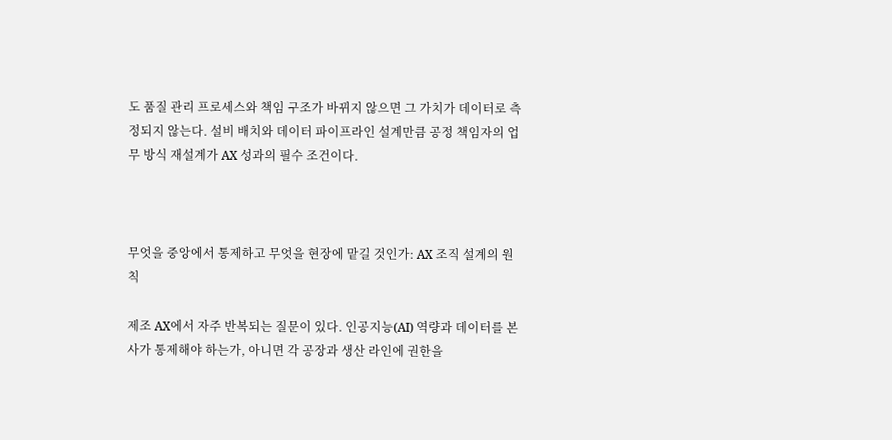도 품질 관리 프로세스와 책임 구조가 바뀌지 않으면 그 가치가 데이터로 측정되지 않는다. 설비 배치와 데이터 파이프라인 설계만큼 공정 책임자의 업무 방식 재설계가 AX 성과의 필수 조건이다.



무엇을 중앙에서 통제하고 무엇을 현장에 맡길 것인가: AX 조직 설계의 원칙

제조 AX에서 자주 반복되는 질문이 있다. 인공지능(AI) 역량과 데이터를 본사가 통제해야 하는가, 아니면 각 공장과 생산 라인에 권한을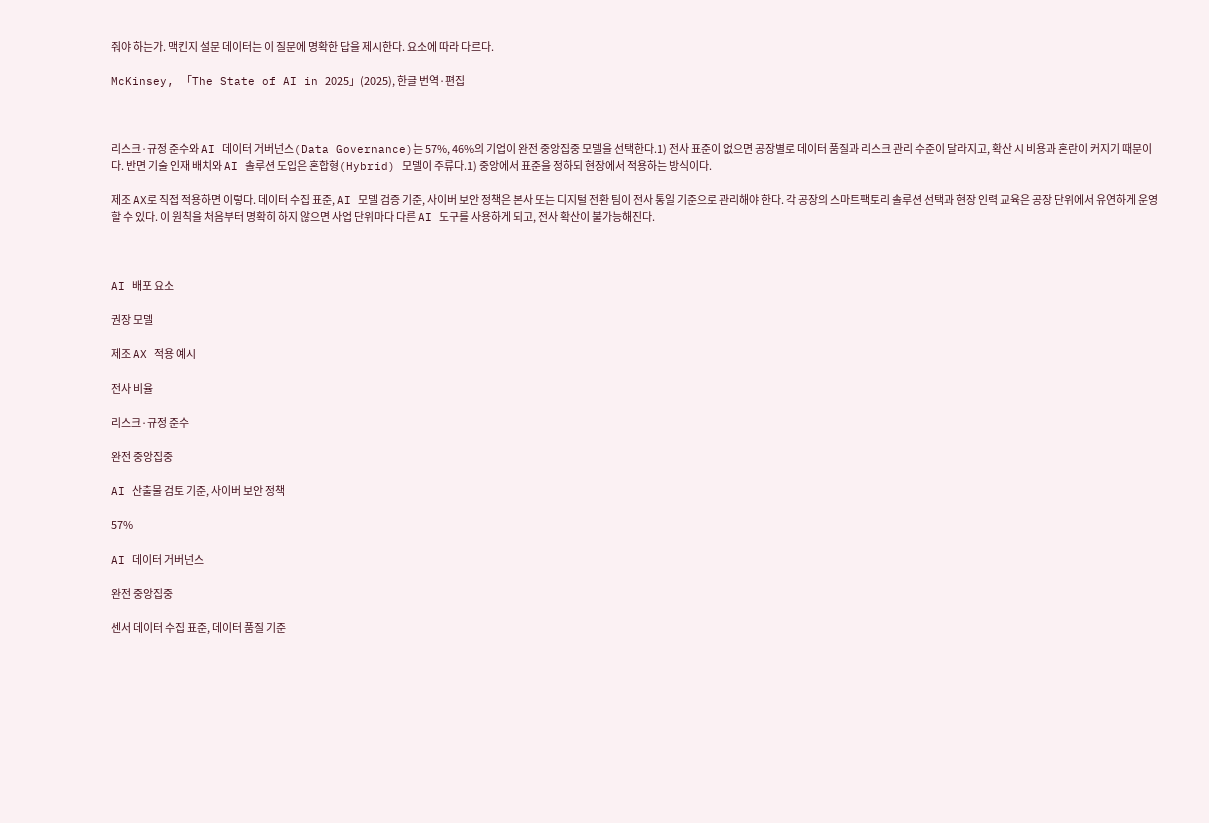줘야 하는가. 맥킨지 설문 데이터는 이 질문에 명확한 답을 제시한다. 요소에 따라 다르다.

McKinsey, 「The State of AI in 2025」(2025), 한글 번역·편집



리스크·규정 준수와 AI 데이터 거버넌스(Data Governance)는 57%, 46%의 기업이 완전 중앙집중 모델을 선택한다.1) 전사 표준이 없으면 공장별로 데이터 품질과 리스크 관리 수준이 달라지고, 확산 시 비용과 혼란이 커지기 때문이다. 반면 기술 인재 배치와 AI 솔루션 도입은 혼합형(Hybrid) 모델이 주류다.1) 중앙에서 표준을 정하되 현장에서 적용하는 방식이다.

제조 AX로 직접 적용하면 이렇다. 데이터 수집 표준, AI 모델 검증 기준, 사이버 보안 정책은 본사 또는 디지털 전환 팀이 전사 통일 기준으로 관리해야 한다. 각 공장의 스마트팩토리 솔루션 선택과 현장 인력 교육은 공장 단위에서 유연하게 운영할 수 있다. 이 원칙을 처음부터 명확히 하지 않으면 사업 단위마다 다른 AI 도구를 사용하게 되고, 전사 확산이 불가능해진다.



AI 배포 요소

권장 모델

제조 AX 적용 예시

전사 비율

리스크·규정 준수

완전 중앙집중

AI 산출물 검토 기준, 사이버 보안 정책

57%

AI 데이터 거버넌스

완전 중앙집중

센서 데이터 수집 표준, 데이터 품질 기준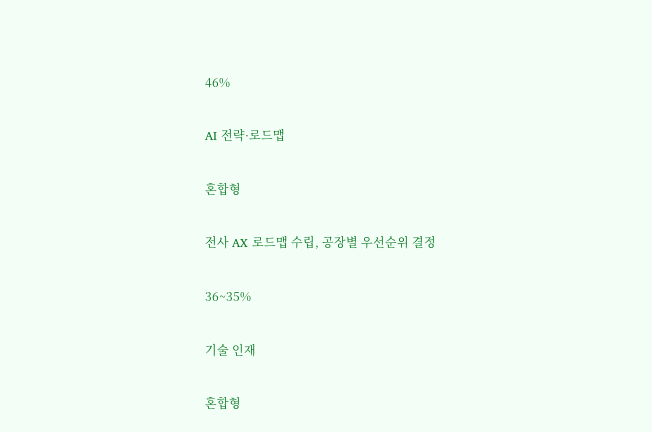46%

AI 전략·로드맵

혼합형

전사 AX 로드맵 수립, 공장별 우선순위 결정

36~35%

기술 인재

혼합형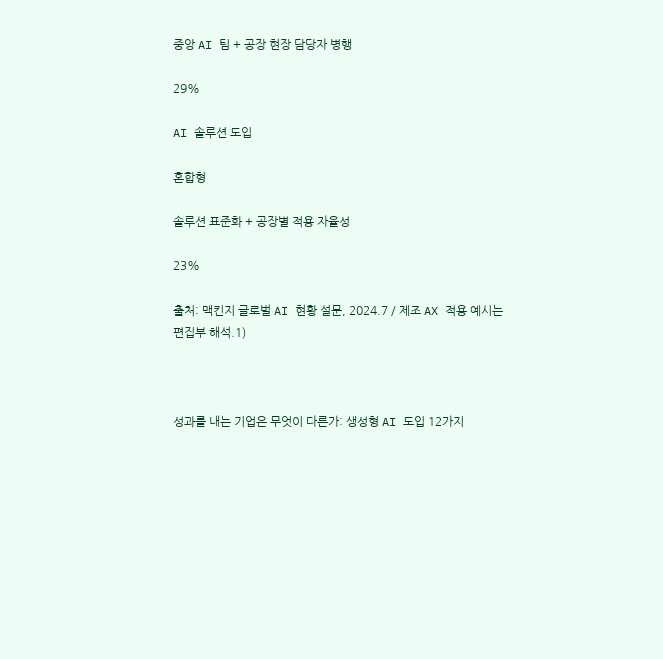중앙 AI 팀 + 공장 현장 담당자 병행

29%

AI 솔루션 도입

혼합형

솔루션 표준화 + 공장별 적용 자율성

23%

출처: 맥킨지 글로벌 AI 현황 설문, 2024.7 / 제조 AX 적용 예시는 편집부 해석.1)



성과를 내는 기업은 무엇이 다른가: 생성형 AI 도입 12가지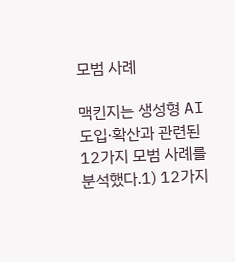모범 사례

맥킨지는 생성형 AI 도입·확산과 관련된 12가지 모범 사례를 분석했다.1) 12가지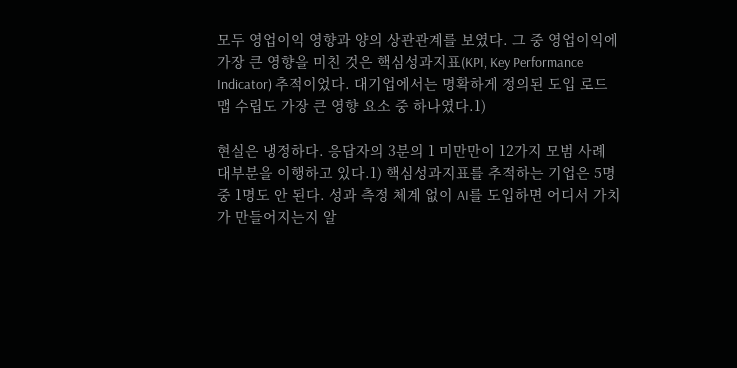모두 영업이익 영향과 양의 상관관계를 보였다. 그 중 영업이익에 가장 큰 영향을 미친 것은 핵심성과지표(KPI, Key Performance Indicator) 추적이었다. 대기업에서는 명확하게 정의된 도입 로드맵 수립도 가장 큰 영향 요소 중 하나였다.1)

현실은 냉정하다. 응답자의 3분의 1 미만만이 12가지 모범 사례 대부분을 이행하고 있다.1) 핵심성과지표를 추적하는 기업은 5명 중 1명도 안 된다. 성과 측정 체계 없이 AI를 도입하면 어디서 가치가 만들어지는지 알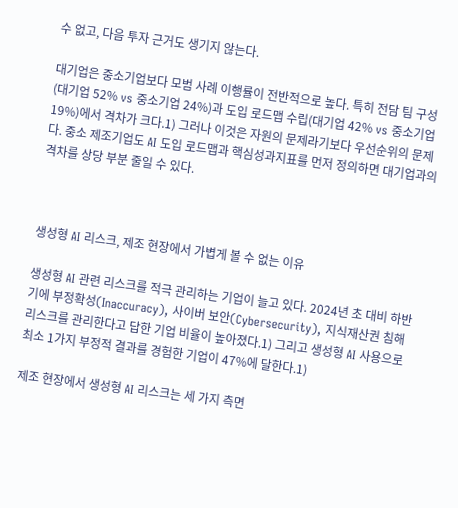수 없고, 다음 투자 근거도 생기지 않는다.

대기업은 중소기업보다 모범 사례 이행률이 전반적으로 높다. 특히 전담 팀 구성(대기업 52% vs 중소기업 24%)과 도입 로드맵 수립(대기업 42% vs 중소기업 19%)에서 격차가 크다.1) 그러나 이것은 자원의 문제라기보다 우선순위의 문제다. 중소 제조기업도 AI 도입 로드맵과 핵심성과지표를 먼저 정의하면 대기업과의 격차를 상당 부분 줄일 수 있다.



생성형 AI 리스크, 제조 현장에서 가볍게 볼 수 없는 이유

생성형 AI 관련 리스크를 적극 관리하는 기업이 늘고 있다. 2024년 초 대비 하반기에 부정확성(Inaccuracy), 사이버 보안(Cybersecurity), 지식재산권 침해 리스크를 관리한다고 답한 기업 비율이 높아졌다.1) 그리고 생성형 AI 사용으로 최소 1가지 부정적 결과를 경험한 기업이 47%에 달한다.1)

제조 현장에서 생성형 AI 리스크는 세 가지 측면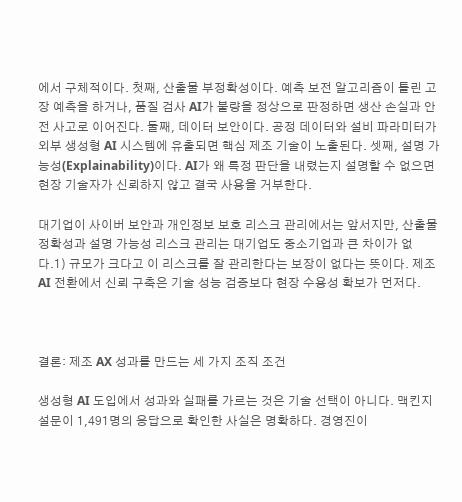에서 구체적이다. 첫째, 산출물 부정확성이다. 예측 보전 알고리즘이 틀린 고장 예측을 하거나, 품질 검사 AI가 불량을 정상으로 판정하면 생산 손실과 안전 사고로 이어진다. 둘째, 데이터 보안이다. 공정 데이터와 설비 파라미터가 외부 생성형 AI 시스템에 유출되면 핵심 제조 기술이 노출된다. 셋째, 설명 가능성(Explainability)이다. AI가 왜 특정 판단을 내렸는지 설명할 수 없으면 현장 기술자가 신뢰하지 않고 결국 사용을 거부한다.

대기업이 사이버 보안과 개인정보 보호 리스크 관리에서는 앞서지만, 산출물 정확성과 설명 가능성 리스크 관리는 대기업도 중소기업과 큰 차이가 없다.1) 규모가 크다고 이 리스크를 잘 관리한다는 보장이 없다는 뜻이다. 제조 AI 전환에서 신뢰 구축은 기술 성능 검증보다 현장 수용성 확보가 먼저다.



결론: 제조 AX 성과를 만드는 세 가지 조직 조건

생성형 AI 도입에서 성과와 실패를 가르는 것은 기술 선택이 아니다. 맥킨지 설문이 1,491명의 응답으로 확인한 사실은 명확하다. 경영진이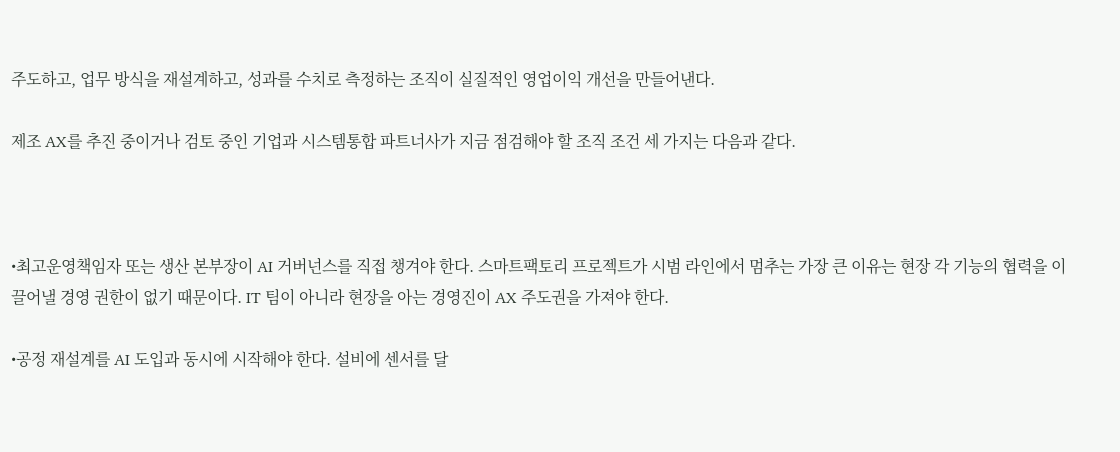주도하고, 업무 방식을 재설계하고, 성과를 수치로 측정하는 조직이 실질적인 영업이익 개선을 만들어낸다.

제조 AX를 추진 중이거나 검토 중인 기업과 시스템통합 파트너사가 지금 점검해야 할 조직 조건 세 가지는 다음과 같다.



•최고운영책임자 또는 생산 본부장이 AI 거버넌스를 직접 챙겨야 한다. 스마트팩토리 프로젝트가 시범 라인에서 멈추는 가장 큰 이유는 현장 각 기능의 협력을 이끌어낼 경영 권한이 없기 때문이다. IT 팀이 아니라 현장을 아는 경영진이 AX 주도권을 가져야 한다.

•공정 재설계를 AI 도입과 동시에 시작해야 한다. 설비에 센서를 달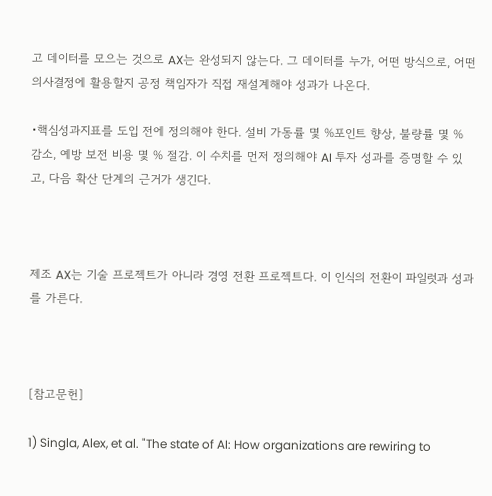고 데이터를 모으는 것으로 AX는 완성되지 않는다. 그 데이터를 누가, 어떤 방식으로, 어떤 의사결정에 활용할지 공정 책임자가 직접 재설계해야 성과가 나온다.

•핵심성과지표를 도입 전에 정의해야 한다. 설비 가동률 몇 %포인트 향상, 불량률 몇 % 감소, 예방 보전 비용 몇 % 절감. 이 수치를 먼저 정의해야 AI 투자 성과를 증명할 수 있고, 다음 확산 단계의 근거가 생긴다.



제조 AX는 기술 프로젝트가 아니라 경영 전환 프로젝트다. 이 인식의 전환이 파일럿과 성과를 가른다.



[참고문헌]

1) Singla, Alex, et al. "The state of AI: How organizations are rewiring to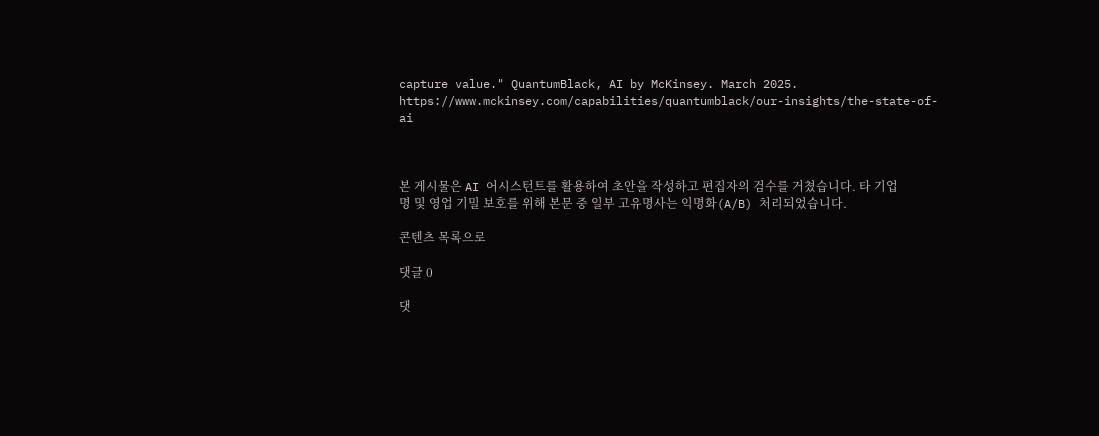capture value." QuantumBlack, AI by McKinsey. March 2025. https://www.mckinsey.com/capabilities/quantumblack/our-insights/the-state-of-ai



본 게시물은 AI 어시스턴트를 활용하여 초안을 작성하고 편집자의 검수를 거쳤습니다. 타 기업명 및 영업 기밀 보호를 위해 본문 중 일부 고유명사는 익명화(A/B) 처리되었습니다.

콘텐츠 목록으로

댓글 0

댓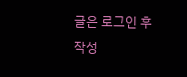글은 로그인 후 작성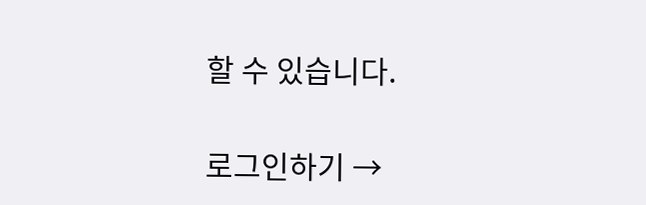할 수 있습니다.

로그인하기 →